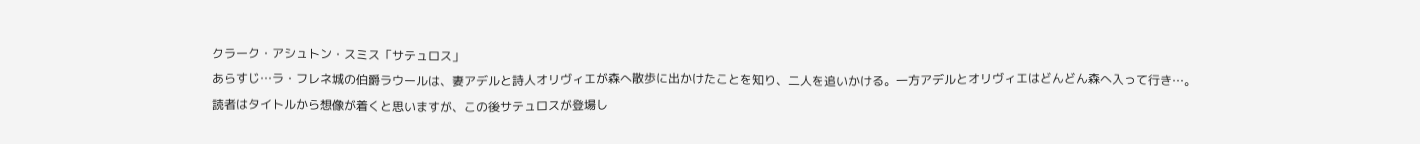クラーク・アシュトン・スミス「サテュロス」
あらすじ…ラ・フレネ城の伯爵ラウールは、妻アデルと詩人オリヴィエが森へ散歩に出かけたことを知り、二人を追いかける。一方アデルとオリヴィエはどんどん森へ入って行き…。
読者はタイトルから想像が着くと思いますが、この後サテュロスが登場し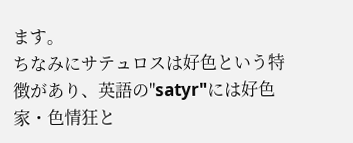ます。
ちなみにサテュロスは好色という特徴があり、英語の"satyr"には好色家・色情狂と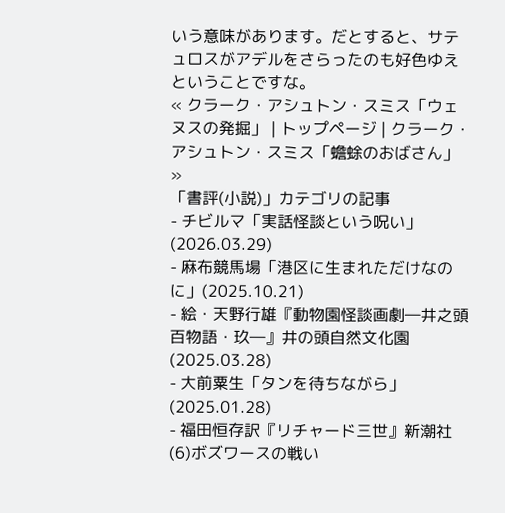いう意味があります。だとすると、サテュロスがアデルをさらったのも好色ゆえということですな。
« クラーク・アシュトン・スミス「ウェヌスの発掘」 | トップページ | クラーク・アシュトン・スミス「蟾蜍のおばさん」 »
「書評(小説)」カテゴリの記事
- チビルマ「実話怪談という呪い」(2026.03.29)
- 麻布競馬場「港区に生まれただけなのに」(2025.10.21)
- 絵・天野行雄『動物園怪談画劇―井之頭百物語・玖―』井の頭自然文化園(2025.03.28)
- 大前粟生「タンを待ちながら」(2025.01.28)
- 福田恒存訳『リチャード三世』新潮社(6)ボズワースの戦い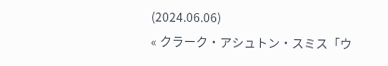(2024.06.06)
« クラーク・アシュトン・スミス「ウ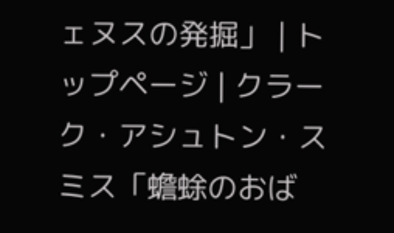ェヌスの発掘」 | トップページ | クラーク・アシュトン・スミス「蟾蜍のおば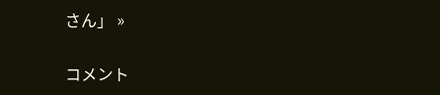さん」 »


コメント